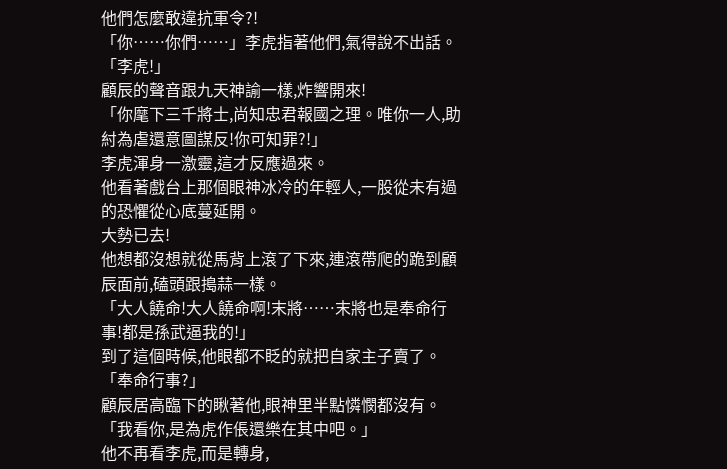他們怎麼敢違抗軍令?!
「你……你們……」李虎指著他們,氣得說不出話。
「李虎!」
顧辰的聲音跟九天神諭一樣,炸響開來!
「你麾下三千將士,尚知忠君報國之理。唯你一人,助紂為虐還意圖謀反!你可知罪?!」
李虎渾身一激靈,這才反應過來。
他看著戲台上那個眼神冰冷的年輕人,一股從未有過的恐懼從心底蔓延開。
大勢已去!
他想都沒想就從馬背上滾了下來,連滾帶爬的跪到顧辰面前,磕頭跟搗蒜一樣。
「大人饒命!大人饒命啊!末將……末將也是奉命行事!都是孫武逼我的!」
到了這個時候,他眼都不眨的就把自家主子賣了。
「奉命行事?」
顧辰居高臨下的瞅著他,眼神里半點憐憫都沒有。
「我看你,是為虎作倀還樂在其中吧。」
他不再看李虎,而是轉身,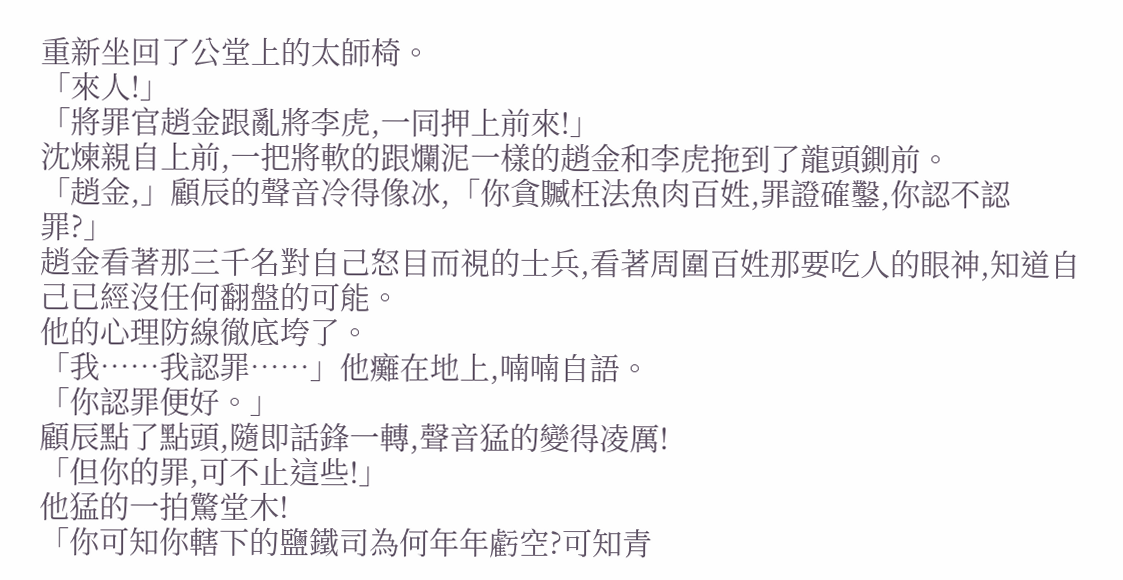重新坐回了公堂上的太師椅。
「來人!」
「將罪官趙金跟亂將李虎,一同押上前來!」
沈煉親自上前,一把將軟的跟爛泥一樣的趙金和李虎拖到了龍頭鍘前。
「趙金,」顧辰的聲音冷得像冰,「你貪贓枉法魚肉百姓,罪證確鑿,你認不認罪?」
趙金看著那三千名對自己怒目而視的士兵,看著周圍百姓那要吃人的眼神,知道自己已經沒任何翻盤的可能。
他的心理防線徹底垮了。
「我……我認罪……」他癱在地上,喃喃自語。
「你認罪便好。」
顧辰點了點頭,隨即話鋒一轉,聲音猛的變得凌厲!
「但你的罪,可不止這些!」
他猛的一拍驚堂木!
「你可知你轄下的鹽鐵司為何年年虧空?可知青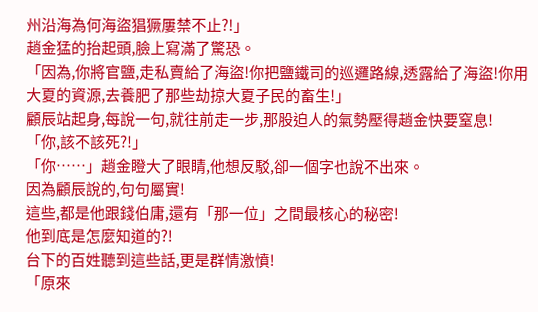州沿海為何海盜猖獗屢禁不止?!」
趙金猛的抬起頭,臉上寫滿了驚恐。
「因為,你將官鹽,走私賣給了海盜!你把鹽鐵司的巡邏路線,透露給了海盜!你用大夏的資源,去養肥了那些劫掠大夏子民的畜生!」
顧辰站起身,每說一句,就往前走一步,那股迫人的氣勢壓得趙金快要窒息!
「你,該不該死?!」
「你……」趙金瞪大了眼睛,他想反駁,卻一個字也說不出來。
因為顧辰說的,句句屬實!
這些,都是他跟錢伯庸,還有「那一位」之間最核心的秘密!
他到底是怎麼知道的?!
台下的百姓聽到這些話,更是群情激憤!
「原來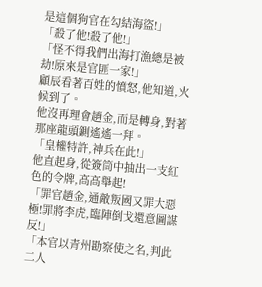是這個狗官在勾結海盜!」
「殺了他!殺了他!」
「怪不得我們出海打漁總是被劫!原來是官匪一家!」
顧辰看著百姓的憤怒,他知道,火候到了。
他沒再理會趙金,而是轉身,對著那座龍頭鍘遙遙一拜。
「皇權特許,神兵在此!」
他直起身,從簽筒中抽出一支紅色的令牌,高高舉起!
「罪官趙金,通敵叛國又罪大惡極!罪將李虎,臨陣倒戈還意圖謀反!」
「本官以青州勘察使之名,判此二人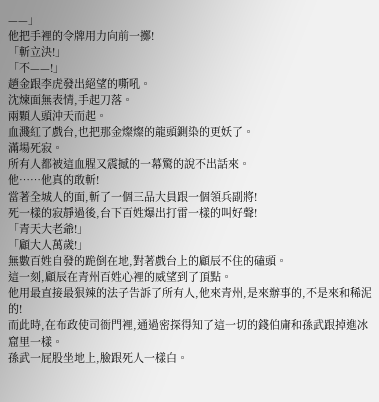——」
他把手裡的令牌用力向前一擲!
「斬立決!」
「不——!」
趙金跟李虎發出絕望的嘶吼。
沈煉面無表情,手起刀落。
兩顆人頭沖天而起。
血濺紅了戲台,也把那金燦燦的龍頭鍘染的更妖了。
滿場死寂。
所有人都被這血腥又震撼的一幕驚的說不出話來。
他……他真的敢斬!
當著全城人的面,斬了一個三品大員跟一個領兵副將!
死一樣的寂靜過後,台下百姓爆出打雷一樣的叫好聲!
「青天大老爺!」
「顧大人萬歲!」
無數百姓自發的跪倒在地,對著戲台上的顧辰不住的磕頭。
這一刻,顧辰在青州百姓心裡的威望到了頂點。
他用最直接最狠辣的法子告訴了所有人,他來青州,是來辦事的,不是來和稀泥的!
而此時,在布政使司衙門裡,通過密探得知了這一切的錢伯庸和孫武跟掉進冰窟里一樣。
孫武一屁股坐地上,臉跟死人一樣白。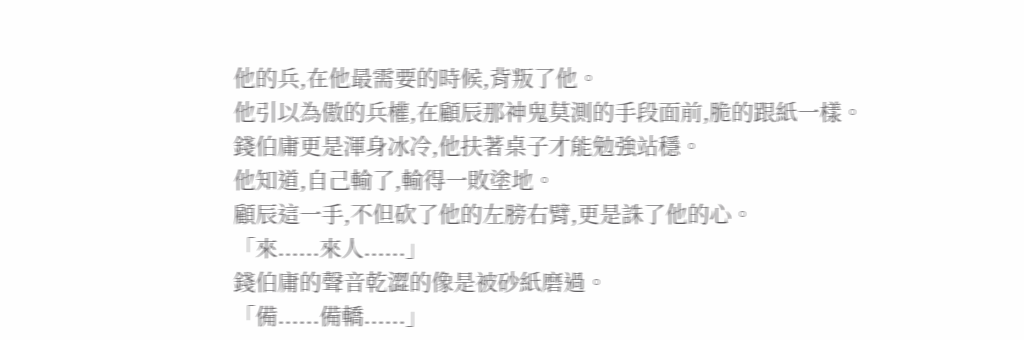他的兵,在他最需要的時候,背叛了他。
他引以為傲的兵權,在顧辰那神鬼莫測的手段面前,脆的跟紙一樣。
錢伯庸更是渾身冰冷,他扶著桌子才能勉強站穩。
他知道,自己輸了,輸得一敗塗地。
顧辰這一手,不但砍了他的左膀右臂,更是誅了他的心。
「來......來人......」
錢伯庸的聲音乾澀的像是被砂紙磨過。
「備......備轎......」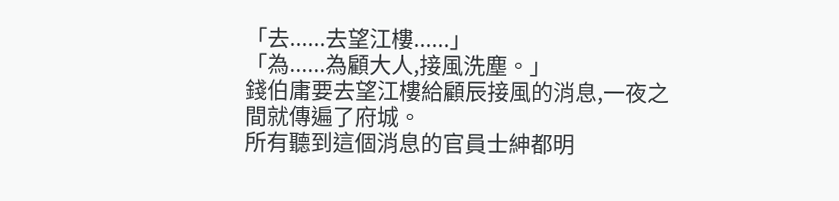「去......去望江樓......」
「為......為顧大人,接風洗塵。」
錢伯庸要去望江樓給顧辰接風的消息,一夜之間就傳遍了府城。
所有聽到這個消息的官員士紳都明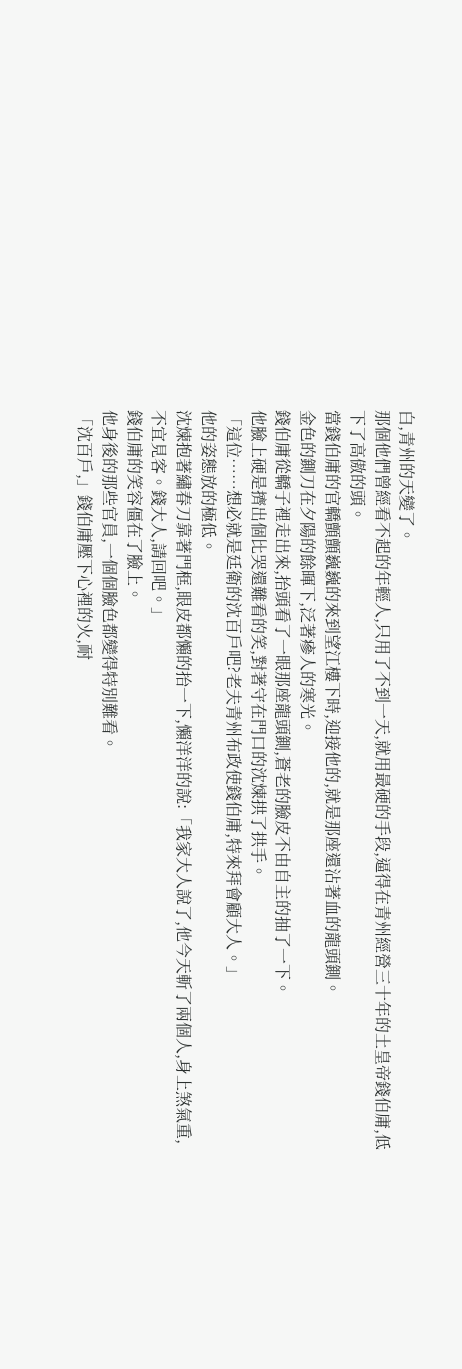白,青州的天變了。
那個他們曾經看不起的年輕人,只用了不到一天,就用最硬的手段,逼得在青州經營三十年的土皇帝錢伯庸,低下了高傲的頭。
當錢伯庸的官轎顫顫巍巍的來到望江樓下時,迎接他的,就是那座還沾著血的龍頭鍘。
金色的鍘刀在夕陽的餘暉下,泛著瘮人的寒光。
錢伯庸從轎子裡走出來,抬頭看了一眼那座龍頭鍘,蒼老的臉皮不由自主的抽了一下。
他臉上硬是擠出個比哭還難看的笑,對著守在門口的沈煉拱了拱手。
「這位……想必就是廷衛的沈百戶吧?老夫青州布政使錢伯庸,特來拜會顧大人。」
他的姿態放的極低。
沈煉抱著繡春刀靠著門框,眼皮都懶的抬一下,懶洋洋的說:「我家大人說了,他今天斬了兩個人,身上煞氣重,不宜見客。錢大人,請回吧。」
錢伯庸的笑容僵在了臉上。
他身後的那些官員,一個個臉色都變得特別難看。
「沈百戶,」錢伯庸壓下心裡的火,耐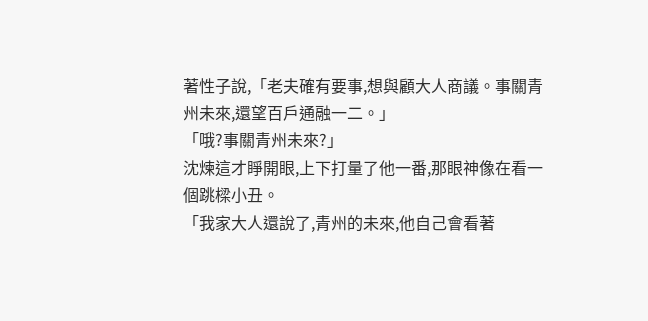著性子說,「老夫確有要事,想與顧大人商議。事關青州未來,還望百戶通融一二。」
「哦?事關青州未來?」
沈煉這才睜開眼,上下打量了他一番,那眼神像在看一個跳樑小丑。
「我家大人還說了,青州的未來,他自己會看著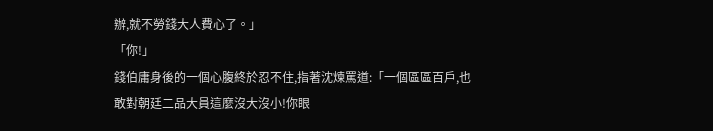辦,就不勞錢大人費心了。」
「你!」
錢伯庸身後的一個心腹終於忍不住,指著沈煉罵道:「一個區區百戶,也敢對朝廷二品大員這麼沒大沒小!你眼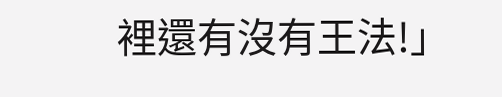裡還有沒有王法!」